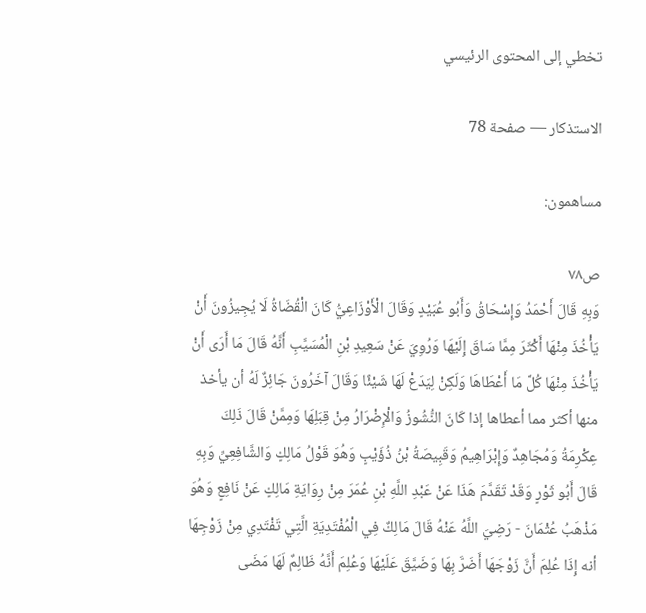تخطي إلى المحتوى الرئيسي

الاستذكار — صفحة 78

مساهمون:

ص٧٨
وَبِهِ قَالَ أَحْمَدُ وَإِسْحَاقُ وَأَبُو عُبَيْدٍ وَقَالَ الْأَوْزَاعِيُّ كَانَ الْقُضَاةُ لَا يُجِيزُونَ أَنْ يَأْخُذَ مِنْهَا أَكْثَرَ مِمَّا سَاقَ إِلَيْهَا وَرُوِيَ عَنْ سَعِيدِ بْنِ الْمُسَيَّبِ أَنَّهُ قَالَ مَا أَرَى أَنْ يَأْخُذَ مِنْهَا كُلَّ مَا أَعْطَاهَا وَلَكِنْ لِيَدَعْ لَهَا شَيْئًا وَقَالَ آخَرُونَ جَائِزٌ لَهُ أن يأخذ منها أكثر مما أعطاها إذا كَانَ النُّشُوزُ وَالْإِضْرَارُ مِنْ قِبَلِهَا وَمِمَّنْ قَالَ ذَلِكَ عِكْرِمَةُ وَمُجَاهِدٌ وَإِبْرَاهِيمُ وَقَبِيصَةُ بْنُ ذُؤَيْبٍ وَهُوَ قَوْلُ مَالِكٍ وَالشَّافِعِيِّ وَبِهِ قَالَ أَبُو ثَوْرٍ وَقَدْ تَقَدَّمَ هَذَا عَنْ عَبْدِ اللَّهِ بْنِ عُمَرَ مِنْ رِوَايَةِ مَالِكٍ عَنْ نَافِعٍ وَهُوَ مَذْهَبُ عُثْمَانَ - رَضِيَ اللَّهُ عَنْهُ قَالَ مَالِكٌ فِي الْمُفْتَدِيَةِ الَّتِي تَفْتَدِي مِنْ زَوْجِهَا أنه إِذَا عُلِمَ أَنَّ زَوْجَهَا أَضَرَّ بِهَا وَضَيَّقَ عَلَيْهَا وَعُلِمَ أَنَّهُ ظَالِمٌ لَهَا مَضَى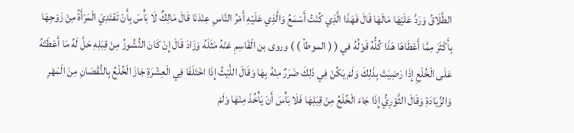الطَّلَاقُ وَرَدَّ عَلَيْهَا مَالَهَا قَالَ فَهَذَا الَّذِي كُنْتُ أَسْمَعُ وَالَّذِي عَلَيْهِ أَمْرُ النَّاسِ عِنْدَنَا قَالَ مَالِكٌ لَا بَأْسَ بِأَنْ تَفْتَدِيَ الْمَرْأَةُ مِنْ زَوْجِهَا بِأَكْثَرَ مِمَّا أَعْطَاهَا هَذَا كُلُّهُ قَوْلُهُ في ( ( الموطأ ) ) وروى بن الْقَاسِمِ عَنْهُ مَثَلَهُ وَزَادَ قَالَ إِنْ كَانَ النُّشُوزُ مِنْ قِبَلِهِ حَلَّ لَهُ مَا أَعْطَتْهُ عَلَى الْخُلْعِ إِذَا رَضِيَتْ بِذَلِكَ وَلَمْ يَكُنْ فِي ذَلِكَ ضَرَرٌ مِنْهُ بِهَا وَقَالَ اللَّيْثُ إِذَا اخْتَلَفَا فِي الْعِشْرَةِ جَازَ الْخُلْعُ بِالنُّقْصَانِ مِنَ الْمَهْرِ وَالزِّيَادَةِ وَقَالَ الثَّوْرِيُّ إِذَا جَاءَ الْخُلْعُ مِنْ قِبَلِهَا فَلَا بَأْسَ أَنْ يَأْخُذَ مِنْهَا وَلَمْ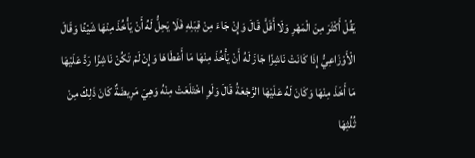يَقُلْ أَكْثَرَ مِنَ الْمَهْرِ وَلَا أَقَلَّ قَالَ وَإِنْ جَاءَ مِنْ قِبَلِهِ فَلَا يَحِلُّ لَهُ أَنْ يَأْخُذَ مِنْهَا شَيْئًا وَقَالَ الْأَوْزَاعِيُّ إِذَا كَانَتْ نَاشِزًا جَازَ لَهُ أَنْ يَأْخُذَ مِنْهَا مَا أَعْطَاهَا وَإِنْ لَمْ تَكُنْ نَاشِزًا رَدَّ عَلَيْهَا مَا أَخَذَ مِنْهَا وَكَانَ لَهُ عَلَيْهَا الرَّجْعَةُ قَالَ وَلَوِ اخْتَلَعَتْ مِنْهُ وَهِيَ مَرِيضَةٌ كَانَ ذَلِكَ مِنْ ثُلُثِهَا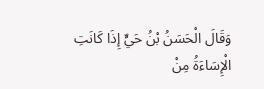وَقَالَ الْحَسَنُ بْنُ حَيٍّ إِذَا كَانَتِ الْإِسَاءَةُ مِنْ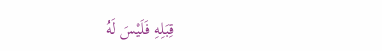قِبَلِهِ فَلَيْسَ لَهُ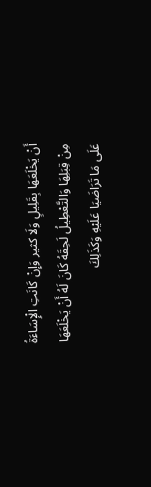أَنْ يَخْلَعَهَا بِقَلِيلٍ وَلَا كثير وَإِنْ كَانَتِ الْإِسَاءَةُ مِنْ قِبَلِهَا وَالتَّعْطِيلُ لَحِقَهُ كَانَ لَهُ أَنْ يَخْلَعَهَا عَلَى مَا تَرَاضَيَا عَلَيْهِ وَكَذَلِكَ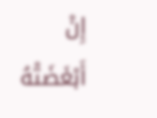إِنْ أَبْغَضَتْهُ